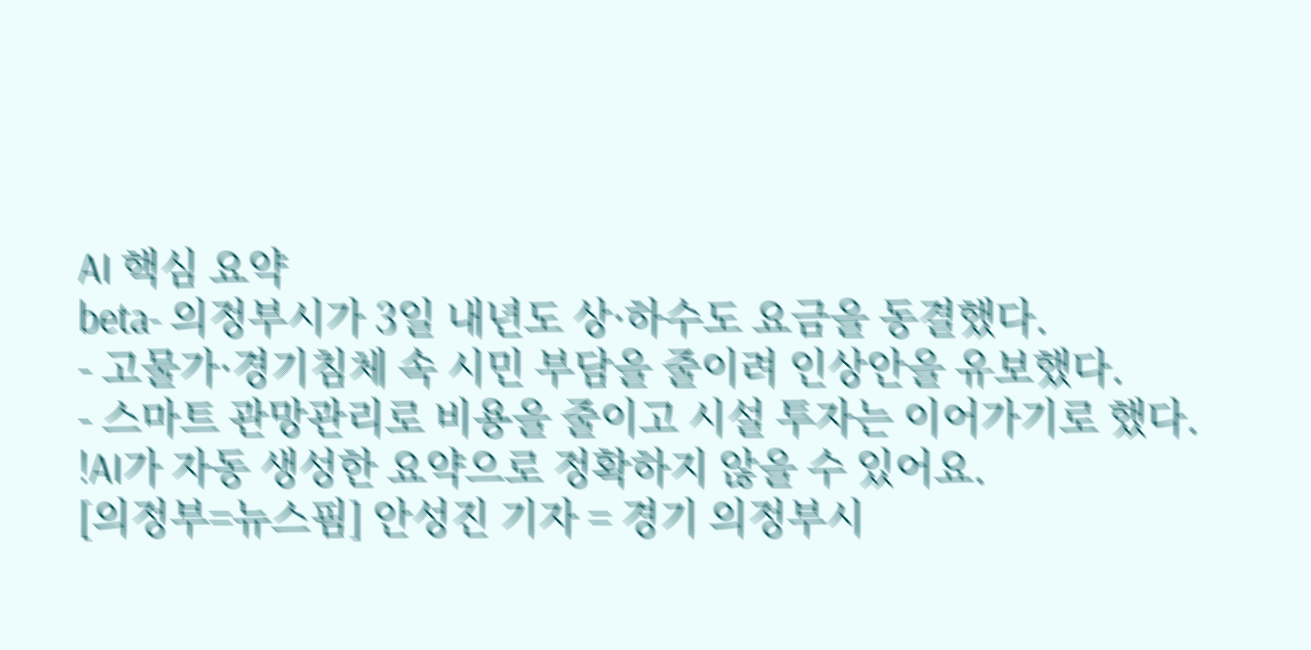AI 핵심 요약
beta- 의정부시가 3일 내년도 상·하수도 요금을 동결했다.
- 고물가·경기침체 속 시민 부담을 줄이려 인상안을 유보했다.
- 스마트 관망관리로 비용을 줄이고 시설 투자는 이어가기로 했다.
!AI가 자동 생성한 요약으로 정확하지 않을 수 있어요.
[의정부=뉴스핌] 안성진 기자 = 경기 의정부시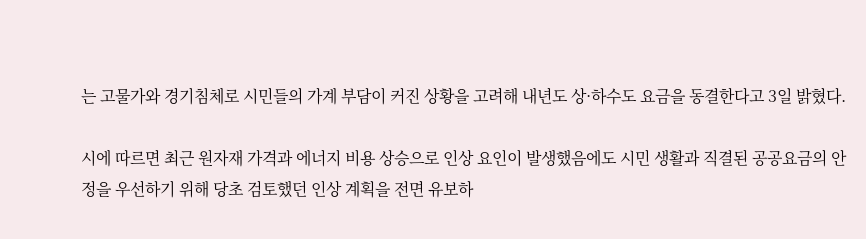는 고물가와 경기침체로 시민들의 가계 부담이 커진 상황을 고려해 내년도 상·하수도 요금을 동결한다고 3일 밝혔다.

시에 따르면 최근 원자재 가격과 에너지 비용 상승으로 인상 요인이 발생했음에도 시민 생활과 직결된 공공요금의 안정을 우선하기 위해 당초 검토했던 인상 계획을 전면 유보하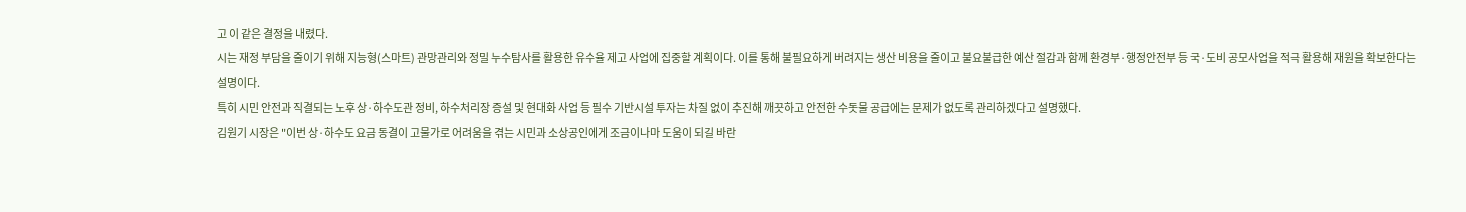고 이 같은 결정을 내렸다.
시는 재정 부담을 줄이기 위해 지능형(스마트) 관망관리와 정밀 누수탐사를 활용한 유수율 제고 사업에 집중할 계획이다. 이를 통해 불필요하게 버려지는 생산 비용을 줄이고 불요불급한 예산 절감과 함께 환경부·행정안전부 등 국·도비 공모사업을 적극 활용해 재원을 확보한다는 설명이다.
특히 시민 안전과 직결되는 노후 상·하수도관 정비, 하수처리장 증설 및 현대화 사업 등 필수 기반시설 투자는 차질 없이 추진해 깨끗하고 안전한 수돗물 공급에는 문제가 없도록 관리하겠다고 설명했다.
김원기 시장은 "이번 상·하수도 요금 동결이 고물가로 어려움을 겪는 시민과 소상공인에게 조금이나마 도움이 되길 바란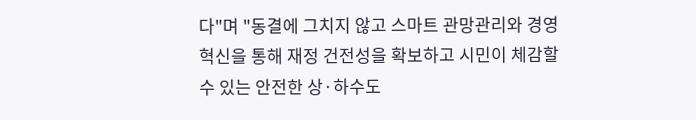다"며 "동결에 그치지 않고 스마트 관망관리와 경영혁신을 통해 재정 건전성을 확보하고 시민이 체감할 수 있는 안전한 상·하수도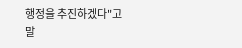행정을 추진하겠다"고 말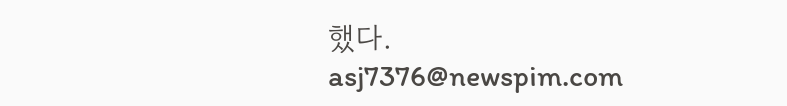했다.
asj7376@newspim.com